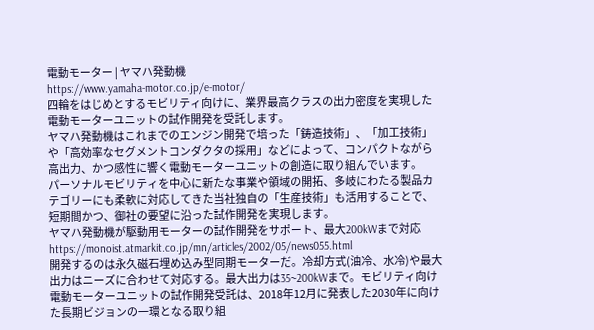電動モーター | ヤマハ発動機
https://www.yamaha-motor.co.jp/e-motor/
四輪をはじめとするモビリティ向けに、業界最高クラスの出力密度を実現した電動モーターユニットの試作開発を受託します。
ヤマハ発動機はこれまでのエンジン開発で培った「鋳造技術」、「加工技術」や「高効率なセグメントコンダクタの採用」などによって、コンパクトながら高出力、かつ感性に響く電動モーターユニットの創造に取り組んでいます。
パーソナルモビリティを中心に新たな事業や領域の開拓、多岐にわたる製品カテゴリーにも柔軟に対応してきた当社独自の「生産技術」も活用することで、短期間かつ、御社の要望に沿った試作開発を実現します。
ヤマハ発動機が駆動用モーターの試作開発をサポート、最大200kWまで対応
https://monoist.atmarkit.co.jp/mn/articles/2002/05/news055.html
開発するのは永久磁石埋め込み型同期モーターだ。冷却方式(油冷、水冷)や最大出力はニーズに合わせて対応する。最大出力は35~200kWまで。モビリティ向け電動モーターユニットの試作開発受託は、2018年12月に発表した2030年に向けた長期ビジョンの一環となる取り組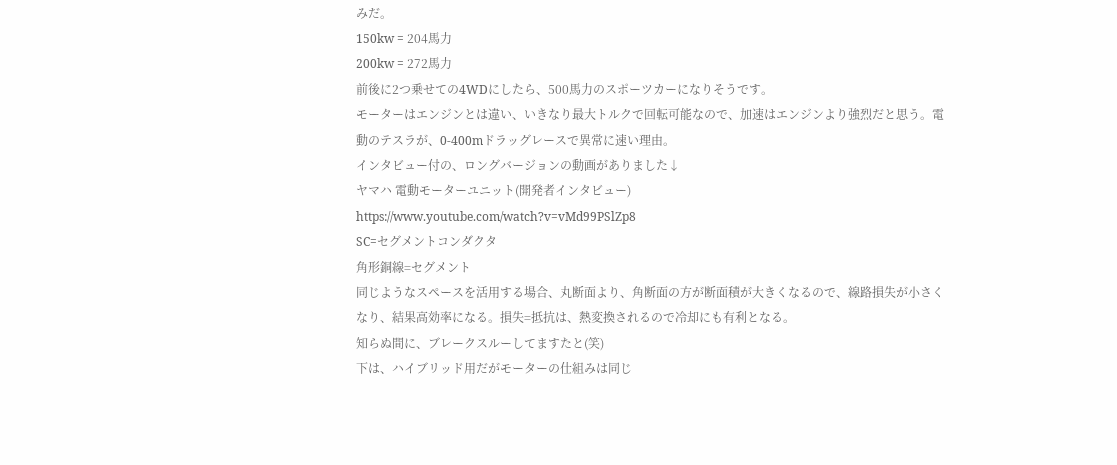みだ。
150kw = 204馬力
200kw = 272馬力
前後に2つ乗せての4WDにしたら、500馬力のスポーツカーになりそうです。
モーターはエンジンとは違い、いきなり最大トルクで回転可能なので、加速はエンジンより強烈だと思う。電動のテスラが、0-400mドラッグレースで異常に速い理由。
インタビュー付の、ロングバージョンの動画がありました↓
ヤマハ 電動モーターユニット(開発者インタビュー)
https://www.youtube.com/watch?v=vMd99PSlZp8
SC=セグメントコンダクタ
角形銅線=セグメント
同じようなスペースを活用する場合、丸断面より、角断面の方が断面積が大きくなるので、線路損失が小さくなり、結果高効率になる。損失=抵抗は、熱変換されるので冷却にも有利となる。
知らぬ間に、ブレークスルーしてますたと(笑)
下は、ハイブリッド用だがモーターの仕組みは同じ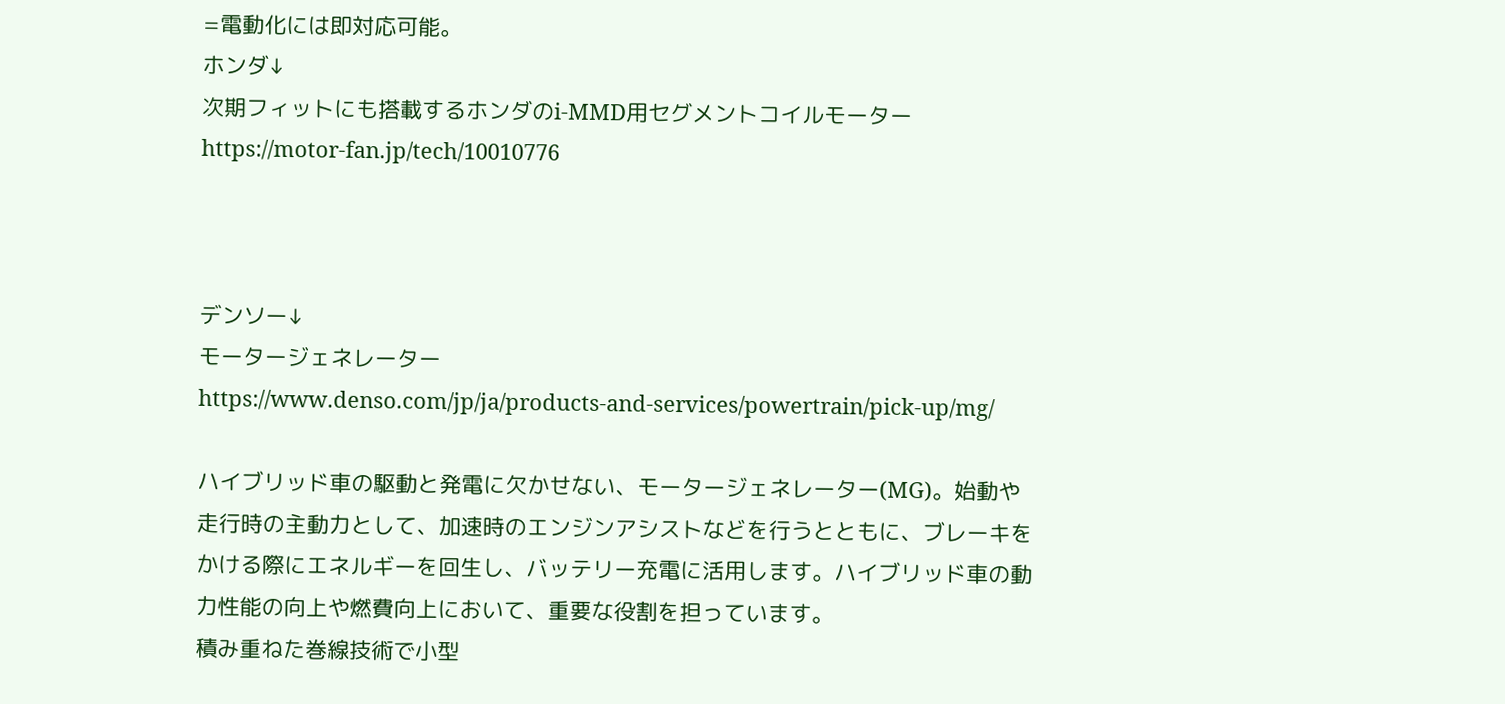=電動化には即対応可能。
ホンダ↓
次期フィットにも搭載するホンダのi-MMD用セグメントコイルモーター
https://motor-fan.jp/tech/10010776



デンソー↓
モータージェネレーター
https://www.denso.com/jp/ja/products-and-services/powertrain/pick-up/mg/

ハイブリッド車の駆動と発電に欠かせない、モータージェネレーター(MG)。始動や走行時の主動力として、加速時のエンジンアシストなどを行うとともに、ブレーキをかける際にエネルギーを回生し、バッテリー充電に活用します。ハイブリッド車の動力性能の向上や燃費向上において、重要な役割を担っています。
積み重ねた巻線技術で小型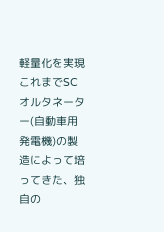軽量化を実現
これまでSCオルタネーター(自動車用発電機)の製造によって培ってきた、独自の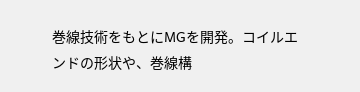巻線技術をもとにMGを開発。コイルエンドの形状や、巻線構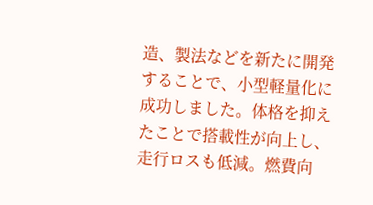造、製法などを新たに開発することで、小型軽量化に成功しました。体格を抑えたことで搭載性が向上し、走行ロスも低減。燃費向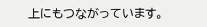上にもつながっています。